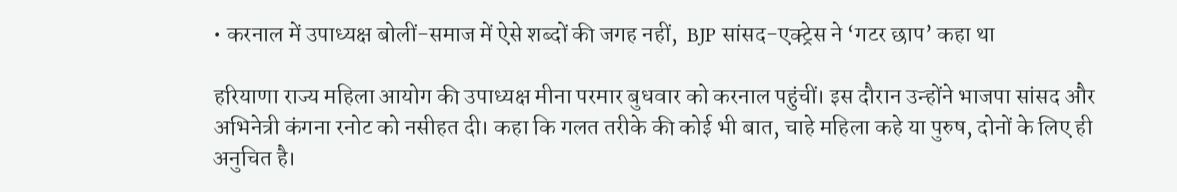• करनाल में उपाध्यक्ष बोलीं-समाज में ऐसे शब्दों की जगह नहीं,  BJP सांसद-एक्ट्रेस ने ‘गटर छाप’ कहा था

हरियाणा राज्य महिला आयोग की उपाध्यक्ष मीना परमार बुधवार को करनाल पहुंचीं। इस दौरान उन्होंने भाजपा सांसद और अभिनेत्री कंगना रनोट को नसीहत दी। कहा कि गलत तरीके की कोई भी बात, चाहे महिला कहे या पुरुष, दोनों के लिए ही अनुचित है।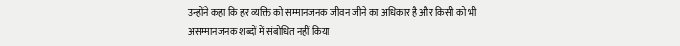उन्होंने कहा कि हर व्यक्ति को सम्मानजनक जीवन जीने का अधिकार है और किसी को भी असम्मानजनक शब्दों में संबोधित नहीं किया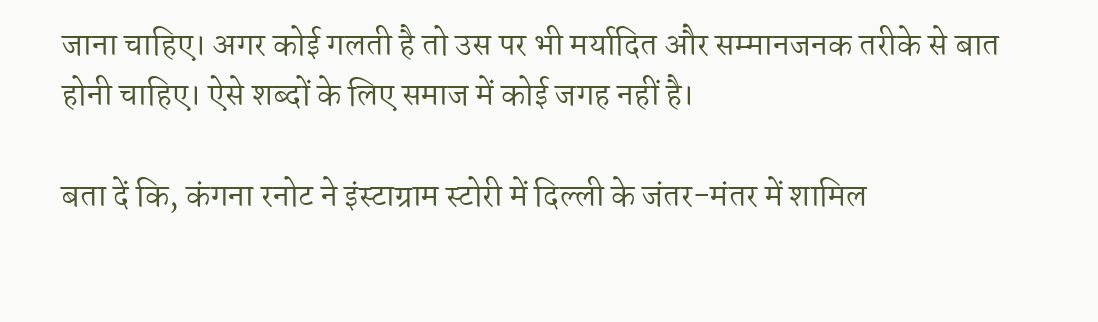जाना चाहिए। अगर कोई गलती है तो उस पर भी मर्यादित और सम्मानजनक तरीके से बात होनी चाहिए। ऐसे शब्दों के लिए समाज में कोई जगह नहीं है।

बता दें कि, कंगना रनोट ने इंस्टाग्राम स्टोरी में दिल्ली के जंतर-मंतर में शामिल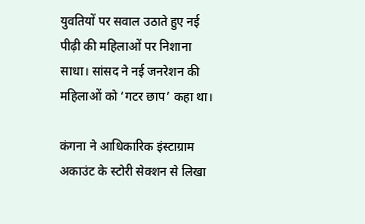युवतियों पर सवाल उठाते हुए नई पीढ़ी की महिलाओं पर निशाना साधा। सांसद ने नई जनरेशन की महिलाओं को ‘गटर छाप’ कहा था।

कंगना ने आधिकारिक इंस्टाग्राम अकाउंट के स्टोरी सेक्शन से लिखा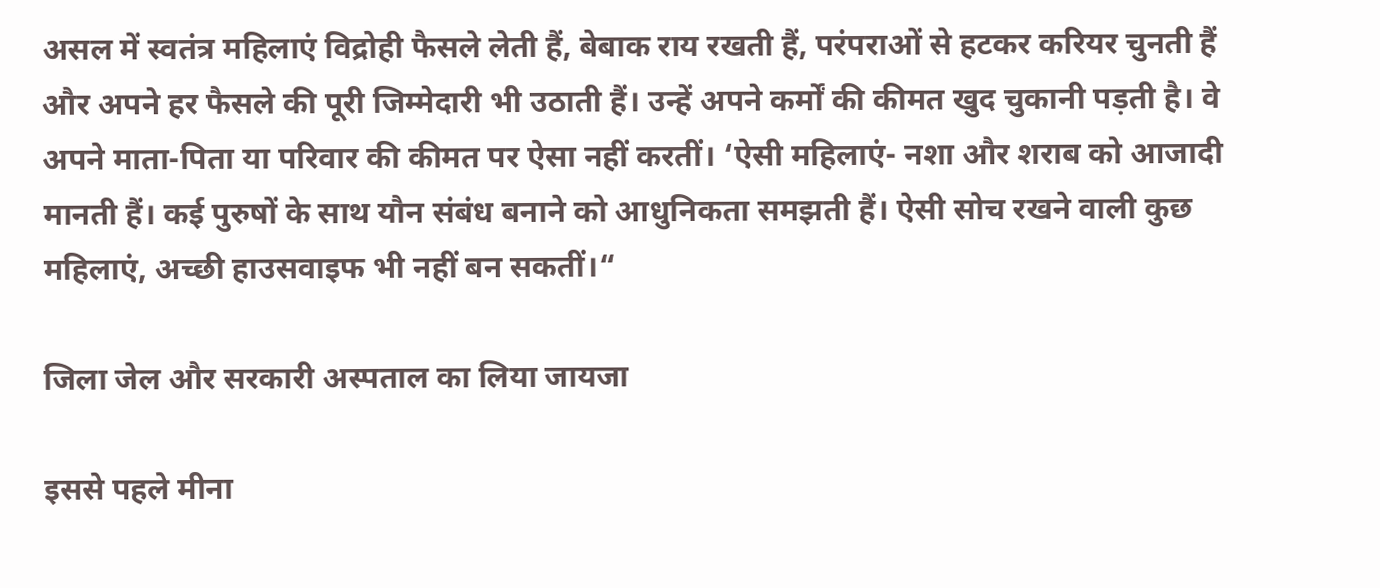असल में स्वतंत्र महिलाएं विद्रोही फैसले लेती हैं, बेबाक राय रखती हैं, परंपराओं से हटकर करियर चुनती हैं और अपने हर फैसले की पूरी जिम्मेदारी भी उठाती हैं। उन्हें अपने कर्मों की कीमत खुद चुकानी पड़ती है। वे अपने माता-पिता या परिवार की कीमत पर ऐसा नहीं करतीं। ‘ऐसी महिलाएं- नशा और शराब को आजादी मानती हैं। कई पुरुषों के साथ यौन संबंध बनाने को आधुनिकता समझती हैं। ऐसी सोच रखने वाली कुछ महिलाएं, अच्छी हाउसवाइफ भी नहीं बन सकतीं।“

जिला जेल और सरकारी अस्पताल का लिया जायजा

इससे पहले मीना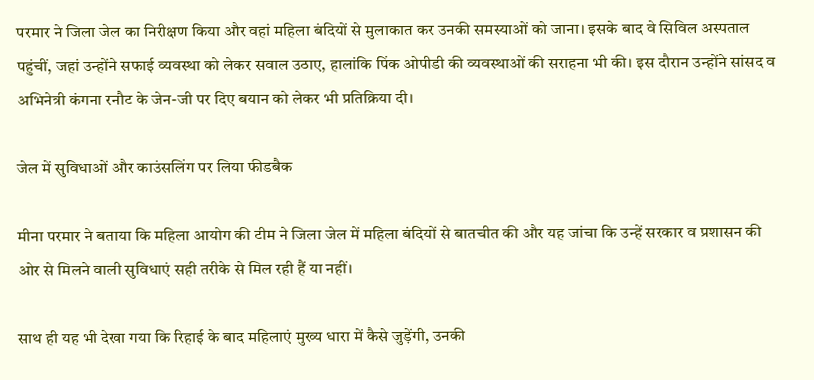परमार ने जिला जेल का निरीक्षण किया और वहां महिला बंदियों से मुलाकात कर उनकी समस्याओं को जाना। इसके बाद वे सिविल अस्पताल पहुंचीं, जहां उन्होंने सफाई व्यवस्था को लेकर सवाल उठाए, हालांकि पिंक ओपीडी की व्यवस्थाओं की सराहना भी की। इस दौरान उन्होंने सांसद व अभिनेत्री कंगना रनौट के जेन-जी पर दिए बयान को लेकर भी प्रतिक्रिया दी।

जेल में सुविधाओं और काउंसलिंग पर लिया फीडबैक

मीना परमार ने बताया कि महिला आयोग की टीम ने जिला जेल में महिला बंदियों से बातचीत की और यह जांचा कि उन्हें सरकार व प्रशासन की ओर से मिलने वाली सुविधाएं सही तरीके से मिल रही हैं या नहीं।

साथ ही यह भी देखा गया कि रिहाई के बाद महिलाएं मुख्य धारा में कैसे जुड़ेंगी, उनकी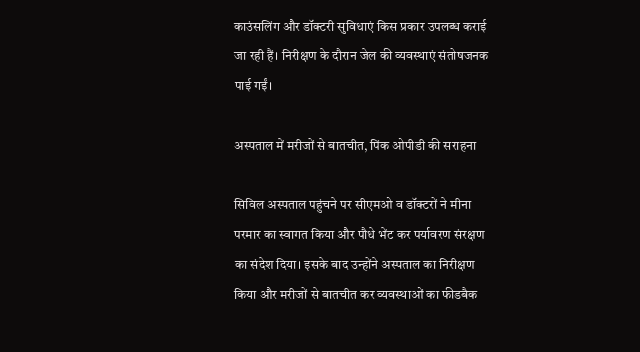काउंसलिंग और डॉक्टरी सुविधाएं किस प्रकार उपलब्ध कराई जा रही हैं। निरीक्षण के दौरान जेल की व्यवस्थाएं संतोषजनक पाई गईं।

अस्पताल में मरीजों से बातचीत, पिंक ओपीडी की सराहना

सिविल अस्पताल पहुंचने पर सीएमओ व डॉक्टरों ने मीना परमार का स्वागत किया और पौधे भेंट कर पर्यावरण संरक्षण का संदेश दिया। इसके बाद उन्होंने अस्पताल का निरीक्षण किया और मरीजों से बातचीत कर व्यवस्थाओं का फीडबैक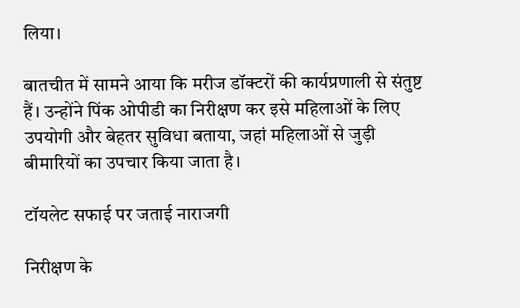लिया।

बातचीत में सामने आया कि मरीज डॉक्टरों की कार्यप्रणाली से संतुष्ट हैं। उन्होंने पिंक ओपीडी का निरीक्षण कर इसे महिलाओं के लिए उपयोगी और बेहतर सुविधा बताया, जहां महिलाओं से जुड़ी बीमारियों का उपचार किया जाता है।

टॉयलेट सफाई पर जताई नाराजगी

निरीक्षण के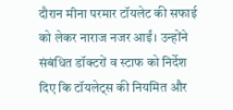दौरान मीना परमार टॉयलेट की सफाई को लेकर नाराज नजर आईं। उन्होंने संबंधित डॉक्टरों व स्टाफ को निर्देश दिए कि टॉयलेट्स की नियमित और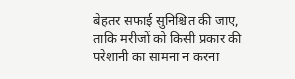बेहतर सफाई सुनिश्चित की जाए, ताकि मरीजों को किसी प्रकार की परेशानी का सामना न करना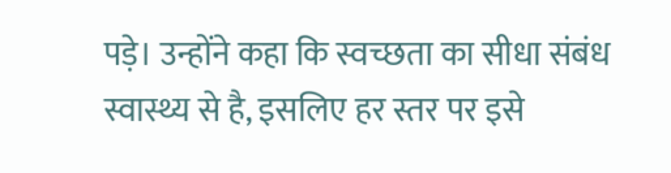पड़े। उन्होंने कहा कि स्वच्छता का सीधा संबंध स्वास्थ्य से है, इसलिए हर स्तर पर इसे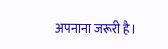अपनाना जरूरी है।